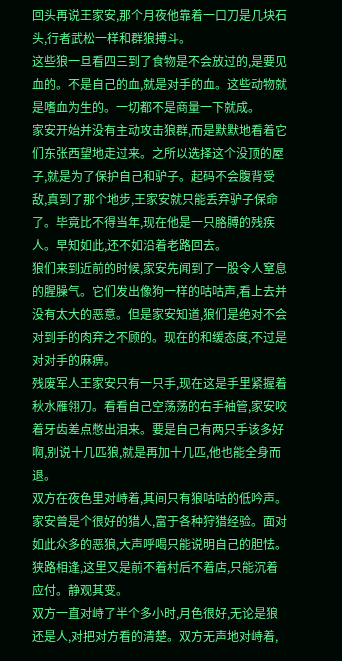回头再说王家安,那个月夜他靠着一口刀是几块石头,行者武松一样和群狼搏斗。
这些狼一旦看四三到了食物是不会放过的,是要见血的。不是自己的血,就是对手的血。这些动物就是嗜血为生的。一切都不是商量一下就成。
家安开始并没有主动攻击狼群,而是默默地看着它们东张西望地走过来。之所以选择这个没顶的屋子,就是为了保护自己和驴子。起码不会腹背受敌,真到了那个地步,王家安就只能丢弃驴子保命了。毕竟比不得当年,现在他是一只胳膊的残疾人。早知如此,还不如沿着老路回去。
狼们来到近前的时候,家安先闻到了一股令人窒息的腥臊气。它们发出像狗一样的咕咕声,看上去并没有太大的恶意。但是家安知道,狼们是绝对不会对到手的肉弃之不顾的。现在的和缓态度,不过是对对手的麻痹。
残废军人王家安只有一只手,现在这是手里紧握着秋水雁翎刀。看看自己空荡荡的右手袖管,家安咬着牙齿差点憋出泪来。要是自己有两只手该多好啊,别说十几匹狼,就是再加十几匹,他也能全身而退。
双方在夜色里对峙着,其间只有狼咕咕的低吟声。家安曾是个很好的猎人,富于各种狩猎经验。面对如此众多的恶狼,大声呼喝只能说明自己的胆怯。狭路相逢,这里又是前不着村后不着店,只能沉着应付。静观其变。
双方一直对峙了半个多小时,月色很好,无论是狼还是人,对把对方看的清楚。双方无声地对峙着,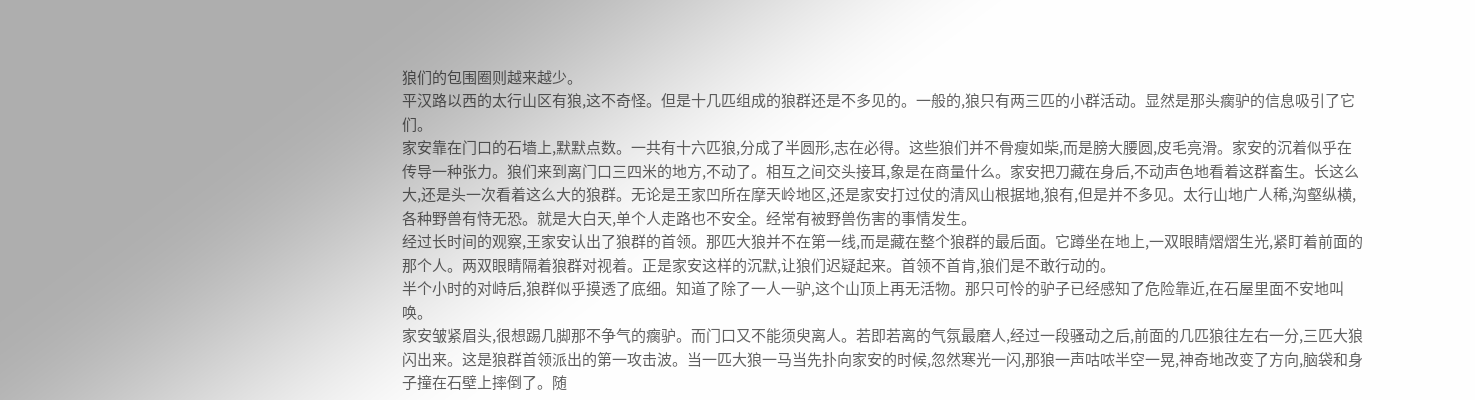狼们的包围圈则越来越少。
平汉路以西的太行山区有狼,这不奇怪。但是十几匹组成的狼群还是不多见的。一般的,狼只有两三匹的小群活动。显然是那头瘸驴的信息吸引了它们。
家安靠在门口的石墙上,默默点数。一共有十六匹狼,分成了半圆形,志在必得。这些狼们并不骨瘦如柴,而是膀大腰圆,皮毛亮滑。家安的沉着似乎在传导一种张力。狼们来到离门口三四米的地方,不动了。相互之间交头接耳,象是在商量什么。家安把刀藏在身后,不动声色地看着这群畜生。长这么大,还是头一次看着这么大的狼群。无论是王家凹所在摩天岭地区,还是家安打过仗的清风山根据地,狼有,但是并不多见。太行山地广人稀,沟壑纵横,各种野兽有恃无恐。就是大白天,单个人走路也不安全。经常有被野兽伤害的事情发生。
经过长时间的观察,王家安认出了狼群的首领。那匹大狼并不在第一线,而是藏在整个狼群的最后面。它蹲坐在地上,一双眼睛熠熠生光,紧盯着前面的那个人。两双眼睛隔着狼群对视着。正是家安这样的沉默,让狼们迟疑起来。首领不首肯,狼们是不敢行动的。
半个小时的对峙后,狼群似乎摸透了底细。知道了除了一人一驴,这个山顶上再无活物。那只可怜的驴子已经感知了危险靠近,在石屋里面不安地叫唤。
家安皱紧眉头,很想踢几脚那不争气的瘸驴。而门口又不能须臾离人。若即若离的气氛最磨人,经过一段骚动之后,前面的几匹狼往左右一分,三匹大狼闪出来。这是狼群首领派出的第一攻击波。当一匹大狼一马当先扑向家安的时候,忽然寒光一闪,那狼一声咕哝半空一晃,神奇地改变了方向,脑袋和身子撞在石壁上摔倒了。随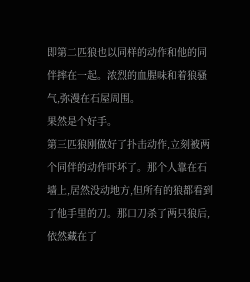即第二匹狼也以同样的动作和他的同伴摔在一起。浓烈的血腥味和着狼骚气,弥漫在石屋周围。
果然是个好手。
第三匹狼刚做好了扑击动作,立刻被两个同伴的动作吓坏了。那个人靠在石墙上,居然没动地方,但所有的狼都看到了他手里的刀。那口刀杀了两只狼后,依然藏在了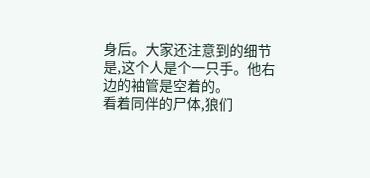身后。大家还注意到的细节是,这个人是个一只手。他右边的袖管是空着的。
看着同伴的尸体,狼们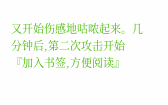又开始伤感地咕哝起来。几分钟后,第二次攻击开始
『加入书签,方便阅读』